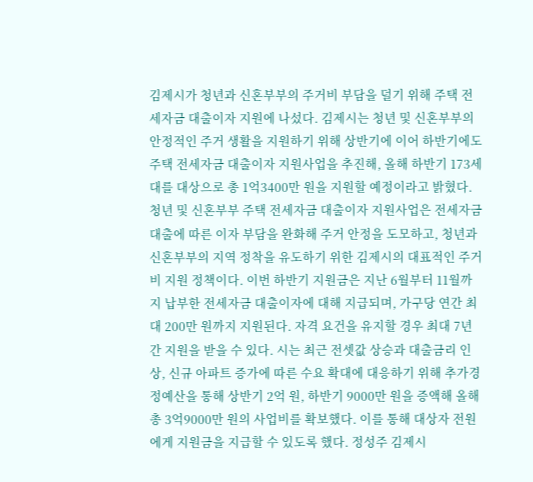김제시가 청년과 신혼부부의 주거비 부담을 덜기 위해 주택 전세자금 대출이자 지원에 나섰다. 김제시는 청년 및 신혼부부의 안정적인 주거 생활을 지원하기 위해 상반기에 이어 하반기에도 주택 전세자금 대출이자 지원사업을 추진해, 올해 하반기 173세대를 대상으로 총 1억3400만 원을 지원할 예정이라고 밝혔다. 청년 및 신혼부부 주택 전세자금 대출이자 지원사업은 전세자금 대출에 따른 이자 부담을 완화해 주거 안정을 도모하고, 청년과 신혼부부의 지역 정착을 유도하기 위한 김제시의 대표적인 주거비 지원 정책이다. 이번 하반기 지원금은 지난 6월부터 11월까지 납부한 전세자금 대출이자에 대해 지급되며, 가구당 연간 최대 200만 원까지 지원된다. 자격 요건을 유지할 경우 최대 7년간 지원을 받을 수 있다. 시는 최근 전셋값 상승과 대출금리 인상, 신규 아파트 증가에 따른 수요 확대에 대응하기 위해 추가경정예산을 통해 상반기 2억 원, 하반기 9000만 원을 증액해 올해 총 3억9000만 원의 사업비를 확보했다. 이를 통해 대상자 전원에게 지원금을 지급할 수 있도록 했다. 정성주 김제시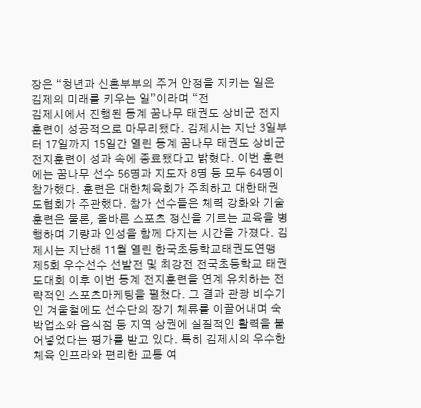장은 “청년과 신혼부부의 주거 안정을 지키는 일은 김제의 미래를 키우는 일”이라며 “전
김제시에서 진행된 동계 꿈나무 태권도 상비군 전지훈련이 성공적으로 마무리됐다. 김제시는 지난 3일부터 17일까지 15일간 열린 동계 꿈나무 태권도 상비군 전지훈련이 성과 속에 종료됐다고 밝혔다. 이번 훈련에는 꿈나무 선수 56명과 지도자 8명 등 모두 64명이 참가했다. 훈련은 대한체육회가 주최하고 대한태권도협회가 주관했다. 참가 선수들은 체력 강화와 기술 훈련은 물론, 올바른 스포츠 정신을 기르는 교육을 병행하며 기량과 인성을 함께 다지는 시간을 가졌다. 김제시는 지난해 11월 열린 한국초등학교태권도연맹 제5회 우수선수 선발전 및 최강전 전국초등학교 태권도대회 이후 이번 동계 전지훈련을 연계 유치하는 전략적인 스포츠마케팅을 펼쳤다. 그 결과 관광 비수기인 겨울철에도 선수단의 장기 체류를 이끌어내며 숙박업소와 음식점 등 지역 상권에 실질적인 활력을 불어넣었다는 평가를 받고 있다. 특히 김제시의 우수한 체육 인프라와 편리한 교통 여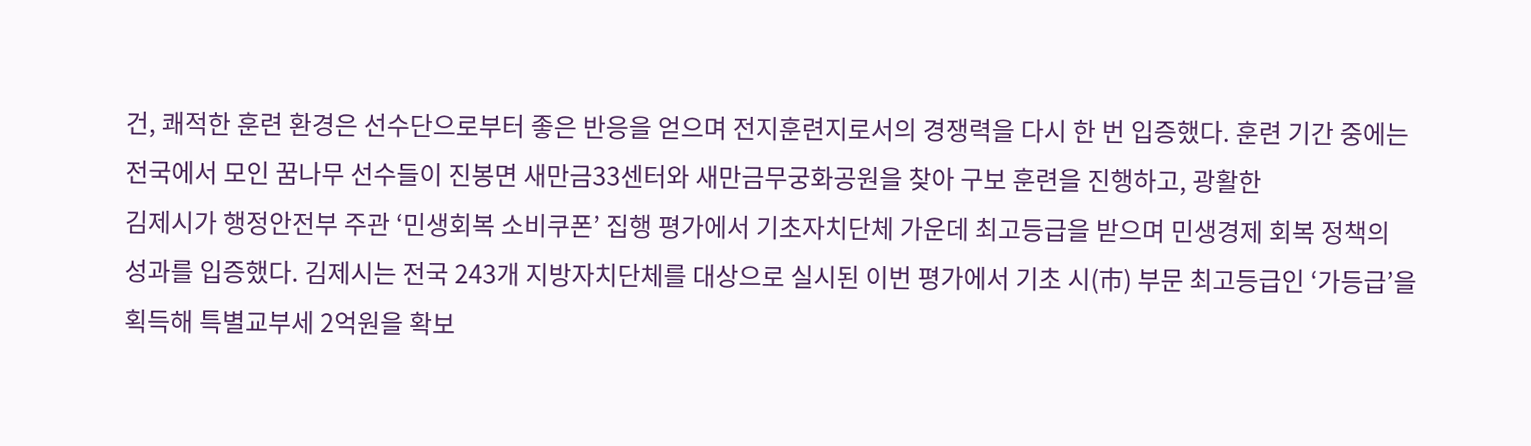건, 쾌적한 훈련 환경은 선수단으로부터 좋은 반응을 얻으며 전지훈련지로서의 경쟁력을 다시 한 번 입증했다. 훈련 기간 중에는 전국에서 모인 꿈나무 선수들이 진봉면 새만금33센터와 새만금무궁화공원을 찾아 구보 훈련을 진행하고, 광활한
김제시가 행정안전부 주관 ‘민생회복 소비쿠폰’ 집행 평가에서 기초자치단체 가운데 최고등급을 받으며 민생경제 회복 정책의 성과를 입증했다. 김제시는 전국 243개 지방자치단체를 대상으로 실시된 이번 평가에서 기초 시(市) 부문 최고등급인 ‘가등급’을 획득해 특별교부세 2억원을 확보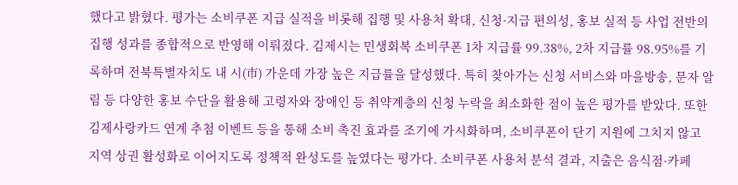했다고 밝혔다. 평가는 소비쿠폰 지급 실적을 비롯해 집행 및 사용처 확대, 신청·지급 편의성, 홍보 실적 등 사업 전반의 집행 성과를 종합적으로 반영해 이뤄졌다. 김제시는 민생회복 소비쿠폰 1차 지급률 99.38%, 2차 지급률 98.95%를 기록하며 전북특별자치도 내 시(市) 가운데 가장 높은 지급률을 달성했다. 특히 찾아가는 신청 서비스와 마을방송, 문자 알림 등 다양한 홍보 수단을 활용해 고령자와 장애인 등 취약계층의 신청 누락을 최소화한 점이 높은 평가를 받았다. 또한 김제사랑카드 연계 추첨 이벤트 등을 통해 소비 촉진 효과를 조기에 가시화하며, 소비쿠폰이 단기 지원에 그치지 않고 지역 상권 활성화로 이어지도록 정책적 완성도를 높였다는 평가다. 소비쿠폰 사용처 분석 결과, 지출은 음식점·카페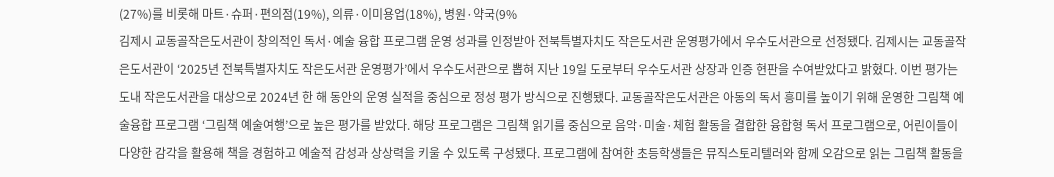(27%)를 비롯해 마트·슈퍼·편의점(19%), 의류·이미용업(18%), 병원·약국(9%
김제시 교동골작은도서관이 창의적인 독서·예술 융합 프로그램 운영 성과를 인정받아 전북특별자치도 작은도서관 운영평가에서 우수도서관으로 선정됐다. 김제시는 교동골작은도서관이 ‘2025년 전북특별자치도 작은도서관 운영평가’에서 우수도서관으로 뽑혀 지난 19일 도로부터 우수도서관 상장과 인증 현판을 수여받았다고 밝혔다. 이번 평가는 도내 작은도서관을 대상으로 2024년 한 해 동안의 운영 실적을 중심으로 정성 평가 방식으로 진행됐다. 교동골작은도서관은 아동의 독서 흥미를 높이기 위해 운영한 그림책 예술융합 프로그램 ‘그림책 예술여행’으로 높은 평가를 받았다. 해당 프로그램은 그림책 읽기를 중심으로 음악·미술·체험 활동을 결합한 융합형 독서 프로그램으로, 어린이들이 다양한 감각을 활용해 책을 경험하고 예술적 감성과 상상력을 키울 수 있도록 구성됐다. 프로그램에 참여한 초등학생들은 뮤직스토리텔러와 함께 오감으로 읽는 그림책 활동을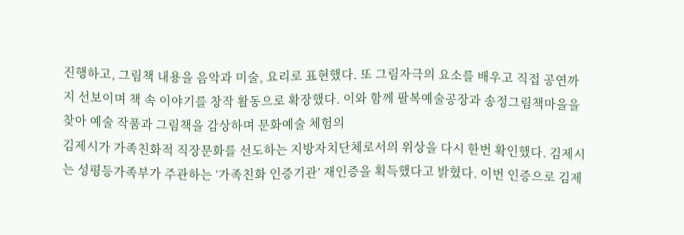진행하고, 그림책 내용을 음악과 미술, 요리로 표현했다. 또 그림자극의 요소를 배우고 직접 공연까지 선보이며 책 속 이야기를 창작 활동으로 확장했다. 이와 함께 팔복예술공장과 송정그림책마을을 찾아 예술 작품과 그림책을 감상하며 문화예술 체험의
김제시가 가족친화적 직장문화를 선도하는 지방자치단체로서의 위상을 다시 한번 확인했다. 김제시는 성평등가족부가 주관하는 ‘가족친화 인증기관’ 재인증을 획득했다고 밝혔다. 이번 인증으로 김제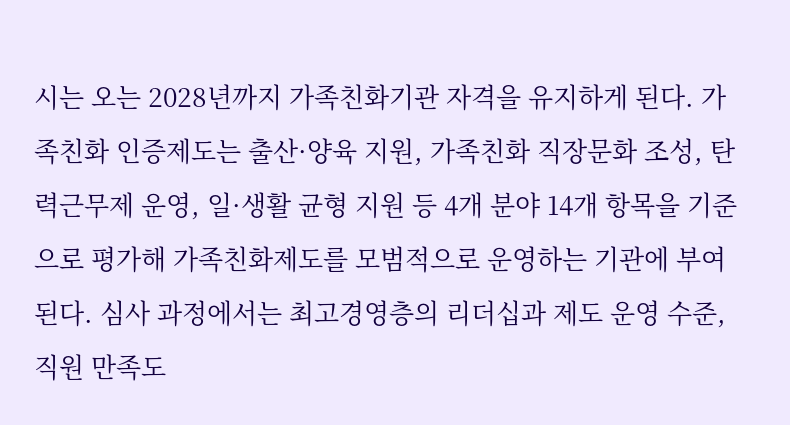시는 오는 2028년까지 가족친화기관 자격을 유지하게 된다. 가족친화 인증제도는 출산·양육 지원, 가족친화 직장문화 조성, 탄력근무제 운영, 일·생활 균형 지원 등 4개 분야 14개 항목을 기준으로 평가해 가족친화제도를 모범적으로 운영하는 기관에 부여된다. 심사 과정에서는 최고경영층의 리더십과 제도 운영 수준, 직원 만족도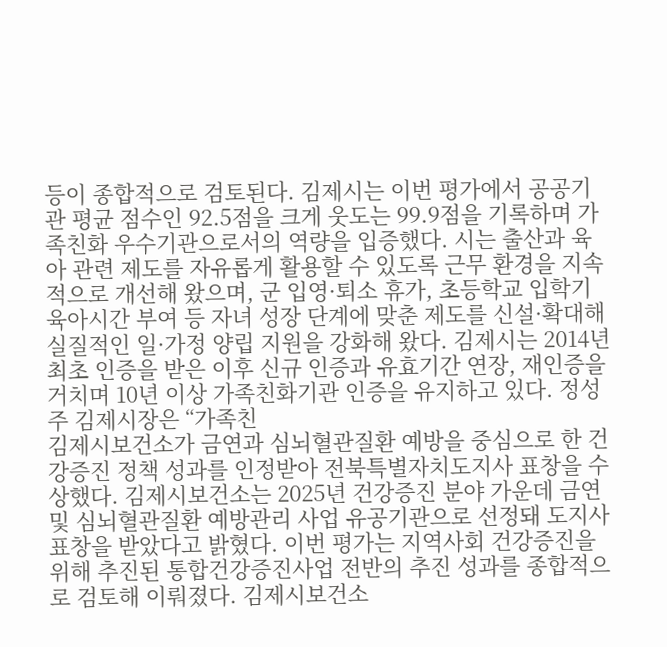등이 종합적으로 검토된다. 김제시는 이번 평가에서 공공기관 평균 점수인 92.5점을 크게 웃도는 99.9점을 기록하며 가족친화 우수기관으로서의 역량을 입증했다. 시는 출산과 육아 관련 제도를 자유롭게 활용할 수 있도록 근무 환경을 지속적으로 개선해 왔으며, 군 입영·퇴소 휴가, 초등학교 입학기 육아시간 부여 등 자녀 성장 단계에 맞춘 제도를 신설·확대해 실질적인 일·가정 양립 지원을 강화해 왔다. 김제시는 2014년 최초 인증을 받은 이후 신규 인증과 유효기간 연장, 재인증을 거치며 10년 이상 가족친화기관 인증을 유지하고 있다. 정성주 김제시장은 “가족친
김제시보건소가 금연과 심뇌혈관질환 예방을 중심으로 한 건강증진 정책 성과를 인정받아 전북특별자치도지사 표창을 수상했다. 김제시보건소는 2025년 건강증진 분야 가운데 금연 및 심뇌혈관질환 예방관리 사업 유공기관으로 선정돼 도지사 표창을 받았다고 밝혔다. 이번 평가는 지역사회 건강증진을 위해 추진된 통합건강증진사업 전반의 추진 성과를 종합적으로 검토해 이뤄졌다. 김제시보건소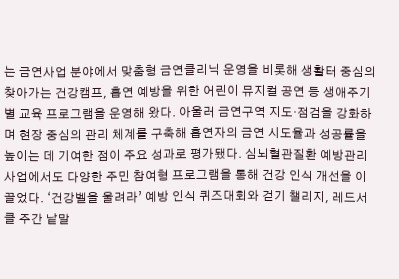는 금연사업 분야에서 맞춤형 금연클리닉 운영을 비롯해 생활터 중심의 찾아가는 건강캠프, 흡연 예방을 위한 어린이 뮤지컬 공연 등 생애주기별 교육 프로그램을 운영해 왔다. 아울러 금연구역 지도·점검을 강화하며 현장 중심의 관리 체계를 구축해 흡연자의 금연 시도율과 성공률을 높이는 데 기여한 점이 주요 성과로 평가됐다. 심뇌혈관질환 예방관리 사업에서도 다양한 주민 참여형 프로그램을 통해 건강 인식 개선을 이끌었다. ‘건강벨을 울려라’ 예방 인식 퀴즈대회와 걷기 챌리지, 레드서클 주간 낱말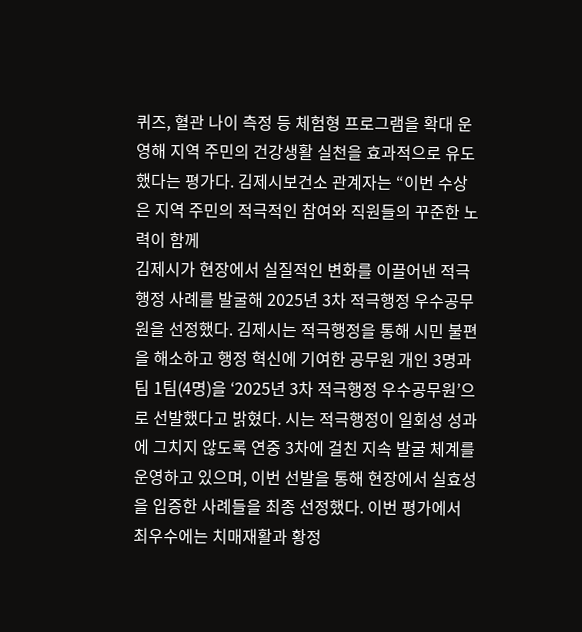퀴즈, 혈관 나이 측정 등 체험형 프로그램을 확대 운영해 지역 주민의 건강생활 실천을 효과적으로 유도했다는 평가다. 김제시보건소 관계자는 “이번 수상은 지역 주민의 적극적인 참여와 직원들의 꾸준한 노력이 함께
김제시가 현장에서 실질적인 변화를 이끌어낸 적극행정 사례를 발굴해 2025년 3차 적극행정 우수공무원을 선정했다. 김제시는 적극행정을 통해 시민 불편을 해소하고 행정 혁신에 기여한 공무원 개인 3명과 팀 1팀(4명)을 ‘2025년 3차 적극행정 우수공무원’으로 선발했다고 밝혔다. 시는 적극행정이 일회성 성과에 그치지 않도록 연중 3차에 걸친 지속 발굴 체계를 운영하고 있으며, 이번 선발을 통해 현장에서 실효성을 입증한 사례들을 최종 선정했다. 이번 평가에서 최우수에는 치매재활과 황정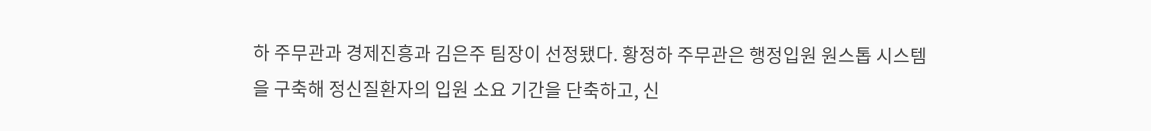하 주무관과 경제진흥과 김은주 팀장이 선정됐다. 황정하 주무관은 행정입원 원스톱 시스템을 구축해 정신질환자의 입원 소요 기간을 단축하고, 신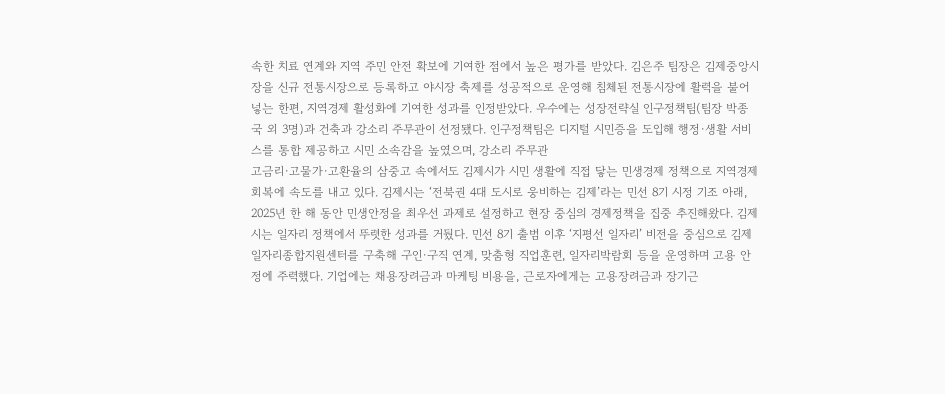속한 치료 연계와 지역 주민 안전 확보에 기여한 점에서 높은 평가를 받았다. 김은주 팀장은 김제중앙시장을 신규 전통시장으로 등록하고 야시장 축제를 성공적으로 운영해 침체된 전통시장에 활력을 불어넣는 한편, 지역경제 활성화에 기여한 성과를 인정받았다. 우수에는 성장전략실 인구정책팀(팀장 박종국 외 3명)과 건축과 강소리 주무관이 선정됐다. 인구정책팀은 디지털 시민증을 도입해 행정·생활 서비스를 통합 제공하고 시민 소속감을 높였으며, 강소리 주무관
고금리·고물가·고환율의 삼중고 속에서도 김제시가 시민 생활에 직접 닿는 민생경제 정책으로 지역경제 회복에 속도를 내고 있다. 김제시는 ‘전북권 4대 도시로 웅비하는 김제’라는 민선 8기 시정 기조 아래, 2025년 한 해 동안 민생안정을 최우선 과제로 설정하고 현장 중심의 경제정책을 집중 추진해왔다. 김제시는 일자리 정책에서 뚜렷한 성과를 거뒀다. 민선 8기 출범 이후 ‘지평선 일자리’ 비전을 중심으로 김제일자리종합지원센터를 구축해 구인·구직 연계, 맞춤형 직업훈련, 일자리박람회 등을 운영하며 고용 안정에 주력했다. 기업에는 채용장려금과 마케팅 비용을, 근로자에게는 고용장려금과 장기근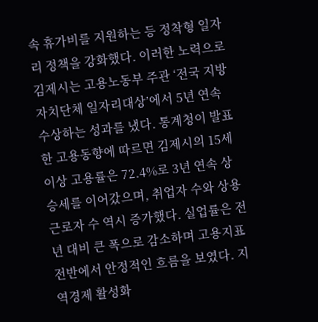속 휴가비를 지원하는 등 정착형 일자리 정책을 강화했다. 이러한 노력으로 김제시는 고용노동부 주관 ‘전국 지방자치단체 일자리대상’에서 5년 연속 수상하는 성과를 냈다. 통계청이 발표한 고용동향에 따르면 김제시의 15세 이상 고용률은 72.4%로 3년 연속 상승세를 이어갔으며, 취업자 수와 상용근로자 수 역시 증가했다. 실업률은 전년 대비 큰 폭으로 감소하며 고용지표 전반에서 안정적인 흐름을 보였다. 지역경제 활성화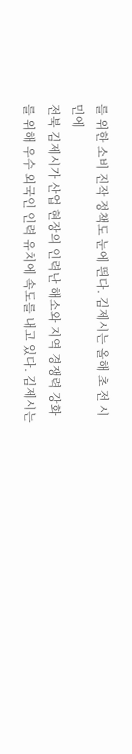를 위한 소비 진작 정책도 눈에 띈다. 김제시는 올해 초 전 시민에
전북 김제시가 산업 현장의 인력난 해소와 지역 경쟁력 강화를 위해 우수 외국인 인력 유치에 속도를 내고 있다. 김제시는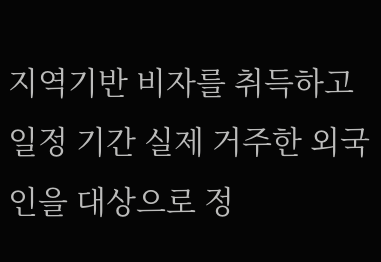지역기반 비자를 취득하고 일정 기간 실제 거주한 외국인을 대상으로 정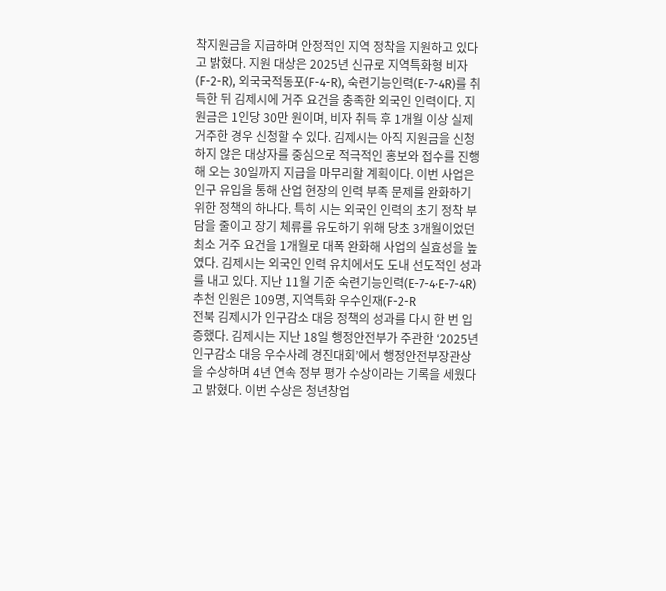착지원금을 지급하며 안정적인 지역 정착을 지원하고 있다고 밝혔다. 지원 대상은 2025년 신규로 지역특화형 비자(F-2-R), 외국국적동포(F-4-R), 숙련기능인력(E-7-4R)를 취득한 뒤 김제시에 거주 요건을 충족한 외국인 인력이다. 지원금은 1인당 30만 원이며, 비자 취득 후 1개월 이상 실제 거주한 경우 신청할 수 있다. 김제시는 아직 지원금을 신청하지 않은 대상자를 중심으로 적극적인 홍보와 접수를 진행해 오는 30일까지 지급을 마무리할 계획이다. 이번 사업은 인구 유입을 통해 산업 현장의 인력 부족 문제를 완화하기 위한 정책의 하나다. 특히 시는 외국인 인력의 초기 정착 부담을 줄이고 장기 체류를 유도하기 위해 당초 3개월이었던 최소 거주 요건을 1개월로 대폭 완화해 사업의 실효성을 높였다. 김제시는 외국인 인력 유치에서도 도내 선도적인 성과를 내고 있다. 지난 11월 기준 숙련기능인력(E-7-4·E-7-4R) 추천 인원은 109명, 지역특화 우수인재(F-2-R
전북 김제시가 인구감소 대응 정책의 성과를 다시 한 번 입증했다. 김제시는 지난 18일 행정안전부가 주관한 ‘2025년 인구감소 대응 우수사례 경진대회’에서 행정안전부장관상을 수상하며 4년 연속 정부 평가 수상이라는 기록을 세웠다고 밝혔다. 이번 수상은 청년창업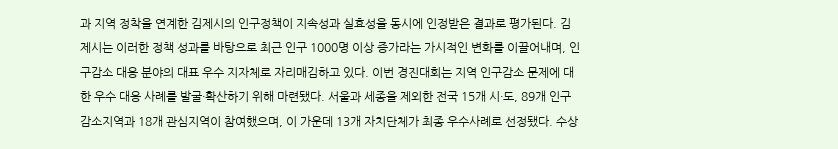과 지역 정착을 연계한 김제시의 인구정책이 지속성과 실효성을 동시에 인정받은 결과로 평가된다. 김제시는 이러한 정책 성과를 바탕으로 최근 인구 1000명 이상 증가라는 가시적인 변화를 이끌어내며, 인구감소 대응 분야의 대표 우수 지자체로 자리매김하고 있다. 이번 경진대회는 지역 인구감소 문제에 대한 우수 대응 사례를 발굴·확산하기 위해 마련됐다. 서울과 세종을 제외한 전국 15개 시·도, 89개 인구감소지역과 18개 관심지역이 참여했으며, 이 가운데 13개 자치단체가 최종 우수사례로 선정됐다. 수상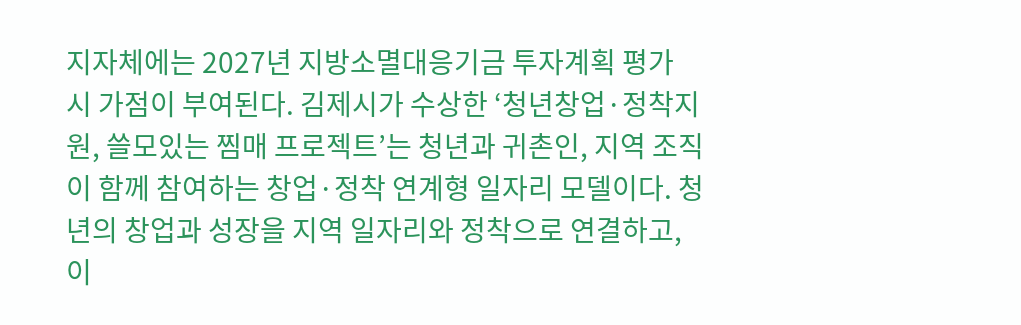지자체에는 2027년 지방소멸대응기금 투자계획 평가 시 가점이 부여된다. 김제시가 수상한 ‘청년창업·정착지원, 쓸모있는 찜매 프로젝트’는 청년과 귀촌인, 지역 조직이 함께 참여하는 창업·정착 연계형 일자리 모델이다. 청년의 창업과 성장을 지역 일자리와 정착으로 연결하고, 이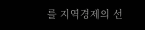를 지역경제의 선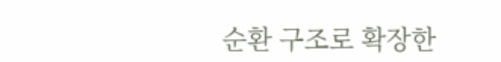순환 구조로 확장한